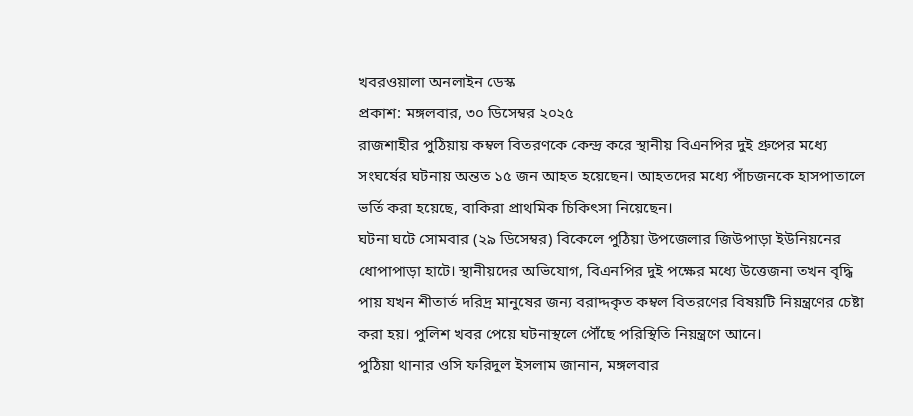খবরওয়ালা অনলাইন ডেস্ক
প্রকাশ: মঙ্গলবার, ৩০ ডিসেম্বর ২০২৫
রাজশাহীর পুঠিয়ায় কম্বল বিতরণকে কেন্দ্র করে স্থানীয় বিএনপির দুই গ্রুপের মধ্যে সংঘর্ষের ঘটনায় অন্তত ১৫ জন আহত হয়েছেন। আহতদের মধ্যে পাঁচজনকে হাসপাতালে ভর্তি করা হয়েছে, বাকিরা প্রাথমিক চিকিৎসা নিয়েছেন।
ঘটনা ঘটে সোমবার (২৯ ডিসেম্বর) বিকেলে পুঠিয়া উপজেলার জিউপাড়া ইউনিয়নের ধোপাপাড়া হাটে। স্থানীয়দের অভিযোগ, বিএনপির দুই পক্ষের মধ্যে উত্তেজনা তখন বৃদ্ধি পায় যখন শীতার্ত দরিদ্র মানুষের জন্য বরাদ্দকৃত কম্বল বিতরণের বিষয়টি নিয়ন্ত্রণের চেষ্টা করা হয়। পুলিশ খবর পেয়ে ঘটনাস্থলে পৌঁছে পরিস্থিতি নিয়ন্ত্রণে আনে।
পুঠিয়া থানার ওসি ফরিদুল ইসলাম জানান, মঙ্গলবার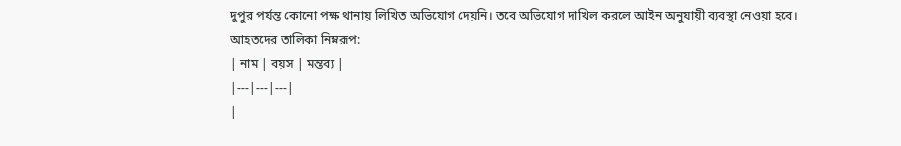দুপুর পর্যন্ত কোনো পক্ষ থানায় লিখিত অভিযোগ দেয়নি। তবে অভিযোগ দাখিল করলে আইন অনুযায়ী ব্যবস্থা নেওয়া হবে।
আহতদের তালিকা নিম্নরূপ:
| নাম | বয়স | মন্তব্য |
|---|---|---|
|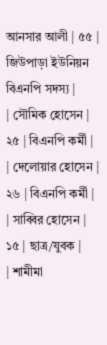আনসার আলী | ৫৫ | জিউপাড়া ইউনিয়ন বিএনপি সদস্য |
| সৌমিক হোসেন | ২৫ | বিএনপি কর্মী |
| দেলোয়ার হোসেন | ২৬ | বিএনপি কর্মী |
| সাব্বির হোসেন | ১৫ | ছাত্র/যুবক |
| শামীমা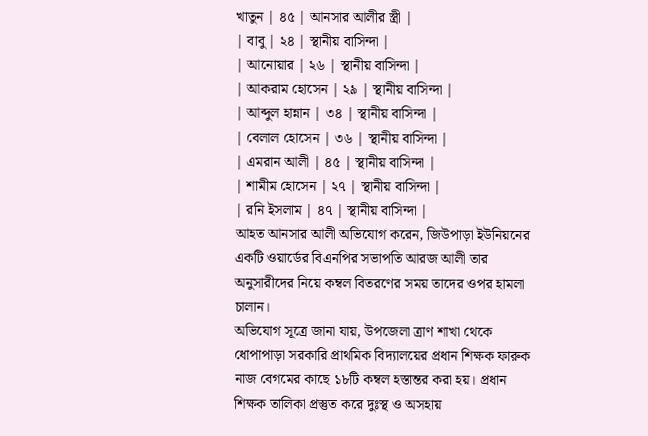খাতুন | ৪৫ | আনসার আলীর স্ত্রী |
| বাবু | ২৪ | স্থানীয় বাসিন্দা |
| আনোয়ার | ২৬ | স্থানীয় বাসিন্দা |
| আকরাম হোসেন | ২৯ | স্থানীয় বাসিন্দা |
| আব্দুল হান্নান | ৩৪ | স্থানীয় বাসিন্দা |
| বেলাল হোসেন | ৩৬ | স্থানীয় বাসিন্দা |
| এমরান আলী | ৪৫ | স্থানীয় বাসিন্দা |
| শামীম হোসেন | ২৭ | স্থানীয় বাসিন্দা |
| রনি ইসলাম | ৪৭ | স্থানীয় বাসিন্দা |
আহত আনসার আলী অভিযোগ করেন, জিউপাড়া ইউনিয়নের একটি ওয়ার্ডের বিএনপির সভাপতি আরজ আলী তার অনুসারীদের নিয়ে কম্বল বিতরণের সময় তাদের ওপর হামলা চালান।
অভিযোগ সূত্রে জানা যায়, উপজেলা ত্রাণ শাখা থেকে ধোপাপাড়া সরকারি প্রাথমিক বিদ্যালয়ের প্রধান শিক্ষক ফারুক নাজ বেগমের কাছে ১৮টি কম্বল হস্তান্তর করা হয়। প্রধান শিক্ষক তালিকা প্রস্তুত করে দুঃস্থ ও অসহায়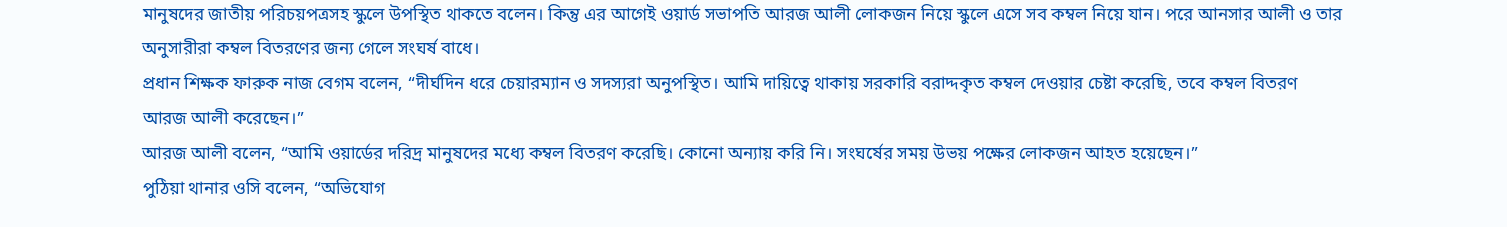মানুষদের জাতীয় পরিচয়পত্রসহ স্কুলে উপস্থিত থাকতে বলেন। কিন্তু এর আগেই ওয়ার্ড সভাপতি আরজ আলী লোকজন নিয়ে স্কুলে এসে সব কম্বল নিয়ে যান। পরে আনসার আলী ও তার অনুসারীরা কম্বল বিতরণের জন্য গেলে সংঘর্ষ বাধে।
প্রধান শিক্ষক ফারুক নাজ বেগম বলেন, “দীর্ঘদিন ধরে চেয়ারম্যান ও সদস্যরা অনুপস্থিত। আমি দায়িত্বে থাকায় সরকারি বরাদ্দকৃত কম্বল দেওয়ার চেষ্টা করেছি, তবে কম্বল বিতরণ আরজ আলী করেছেন।”
আরজ আলী বলেন, “আমি ওয়ার্ডের দরিদ্র মানুষদের মধ্যে কম্বল বিতরণ করেছি। কোনো অন্যায় করি নি। সংঘর্ষের সময় উভয় পক্ষের লোকজন আহত হয়েছেন।”
পুঠিয়া থানার ওসি বলেন, “অভিযোগ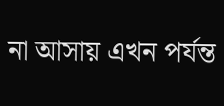না আসায় এখন পর্যন্ত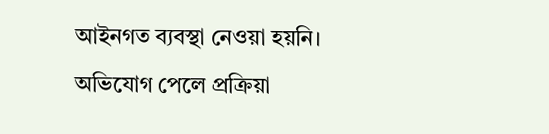আইনগত ব্যবস্থা নেওয়া হয়নি। অভিযোগ পেলে প্রক্রিয়া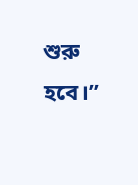শুরু হবে।”